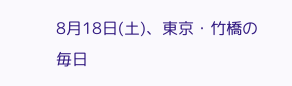8月18日(土)、東京・竹橋の毎日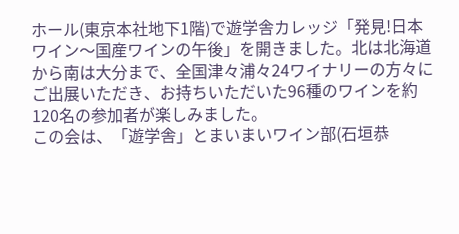ホール(東京本社地下1階)で遊学舎カレッジ「発見!日本ワイン〜国産ワインの午後」を開きました。北は北海道から南は大分まで、全国津々浦々24ワイナリーの方々にご出展いただき、お持ちいただいた96種のワインを約120名の参加者が楽しみました。
この会は、「遊学舎」とまいまいワイン部(石垣恭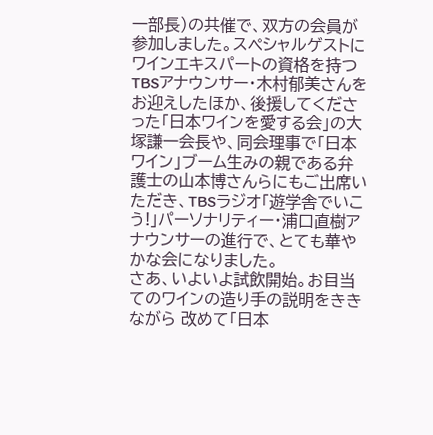一部長)の共催で、双方の会員が参加しました。スペシャルゲストにワインエキスパートの資格を持つTBSアナウンサー・木村郁美さんをお迎えしたほか、後援してくださった「日本ワインを愛する会」の大塚謙一会長や、同会理事で「日本ワイン」ブーム生みの親である弁護士の山本博さんらにもご出席いただき、TBSラジオ「遊学舎でいこう!」パーソナリティー・浦口直樹アナウンサーの進行で、とても華やかな会になりました。
さあ、いよいよ試飲開始。お目当てのワインの造り手の説明をききながら 改めて「日本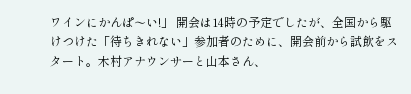ワインにかんぱ〜い!」 開会は14時の予定でしたが、全国から駆けつけた「待ちきれない」参加者のために、開会前から試飲をスタート。木村アナウンサーと山本さん、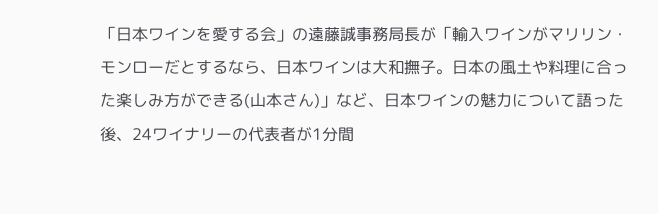「日本ワインを愛する会」の遠藤誠事務局長が「輸入ワインがマリリン・モンローだとするなら、日本ワインは大和撫子。日本の風土や料理に合った楽しみ方ができる(山本さん)」など、日本ワインの魅力について語った後、24ワイナリーの代表者が1分間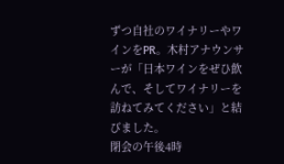ずつ自社のワイナリーやワインをPR。木村アナウンサーが「日本ワインをぜひ飲んで、そしてワイナリーを訪ねてみてください」と結びました。
閉会の午後4時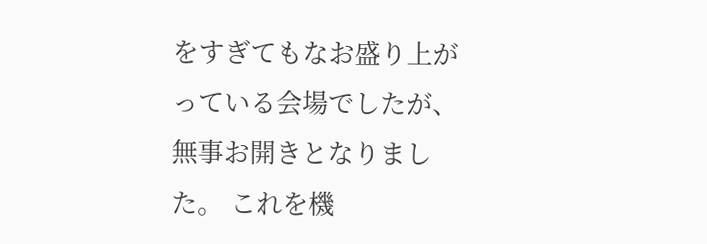をすぎてもなお盛り上がっている会場でしたが、無事お開きとなりました。 これを機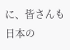に、皆さんも日本の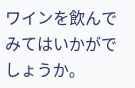ワインを飲んでみてはいかがでしょうか。